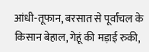आंधी-तूफान, बरसात से पूर्वांचल के किसान बेहाल, गेहूं की मड़ाई रुकी,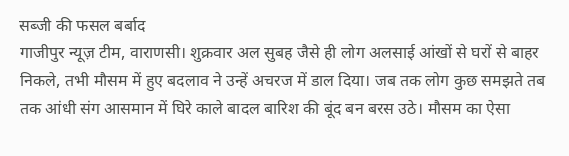सब्जी की फसल बर्बाद
गाजीपुर न्यूज़ टीम, वाराणसी। शुक्रवार अल सुबह जैसे ही लोग अलसाई आंखों से घरों से बाहर निकले, तभी मौसम में हुए बदलाव ने उन्हें अचरज में डाल दिया। जब तक लोग कुछ समझते तब तक आंधी संग आसमान में घिरे काले बादल बारिश की बूंद बन बरस उठे। मौसम का ऐसा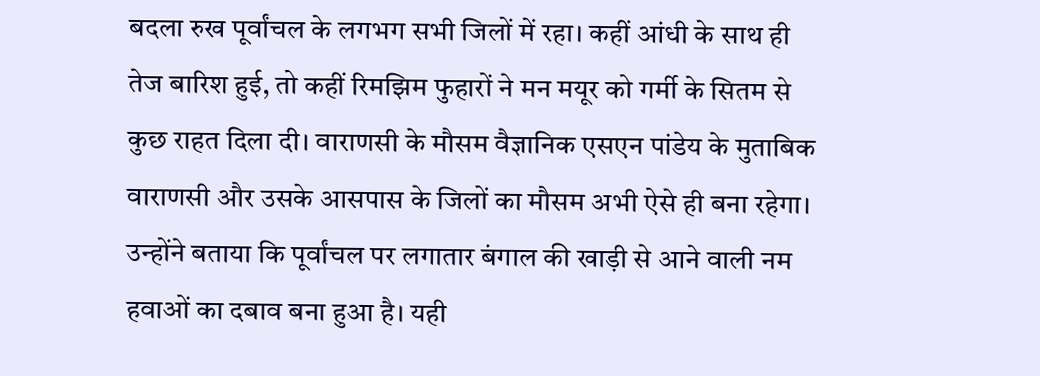बदला रुख पूर्वांचल के लगभग सभी जिलों में रहा। कहीं आंधी के साथ ही तेज बारिश हुई, तो कहीं रिमझिम फुहारों ने मन मयूर को गर्मी के सितम से कुछ राहत दिला दी। वाराणसी के मौसम वैज्ञानिक एसएन पांडेय के मुताबिक वाराणसी और उसके आसपास के जिलों का मौसम अभी ऐसे ही बना रहेगा। उन्होंने बताया कि पूर्वांचल पर लगातार बंगाल की खाड़ी से आने वाली नम हवाओं का दबाव बना हुआ है। यही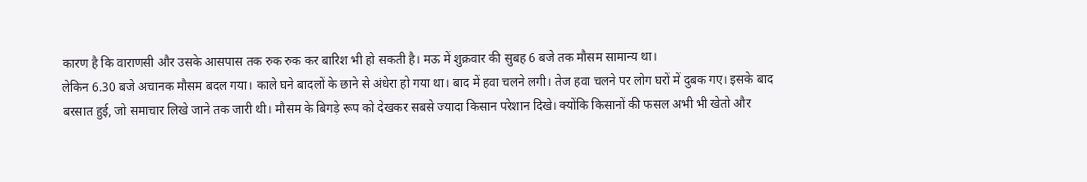कारण है कि वाराणसी और उसके आसपास तक रुक रुक कर बारिश भी हो सकती है। मऊ में शुक्रवार की सुबह 6 बजे तक मौसम सामान्य था।
लेकिन 6.30 बजे अचानक मौसम बदल गया। काले घने बादलों के छाने से अंधेरा हो गया था। बाद में हवा चलने लगी। तेज हवा चलने पर लोग घरों में दुबक गए। इसके बाद बरसात हुई, जो समाचार लिखे जाने तक जारी थी। मौसम के बिगड़े रूप को देखकर सबसे ज्यादा किसान परेशान दिखे। क्योंकि किसानों की फसल अभी भी खेतो और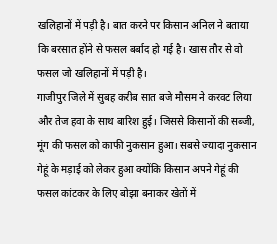खलिहानों में पड़ी है। बात करने पर किसान अनिल ने बताया कि बरसात होंने से फसल बर्बाद हो गई है। खास तौर से वो फसल जो खलिहानों में पड़ी है।
गाजीपुर जिले में सुबह करीब सात बजे मौसम ने करवट लिया और तेज हवा के साथ बारिश हुई। जिससे किसानों की सब्जी, मूंग की फसल को काफी नुकसान हुआ। सबसे ज्यादा नुकसान गेहूं के मड़ाई को लेकर हुआ क्योंकि किसान अपने गेहूं की फसल कांटकर के लिए बोझा बनाकर खेतों में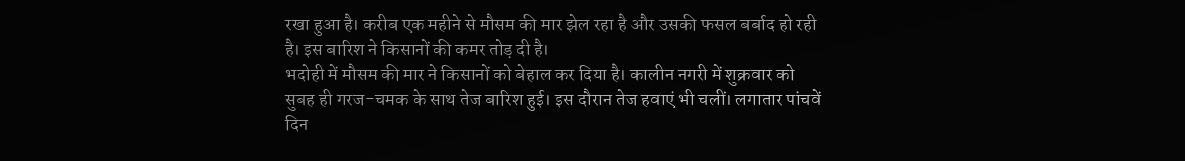रखा हुआ है। करीब एक महीने से मौसम की मार झेल रहा है और उसकी फसल बर्बाद हो रही है। इस बारिश ने किसानों की कमर तोड़ दी है।
भदोही में मौसम की मार ने किसानों को बेहाल कर दिया है। कालीन नगरी में शुक्रवार को सुबह ही गरज-चमक के साथ तेज बारिश हुई। इस दौरान तेज हवाएं भी चलीं। लगातार पांचवें दिन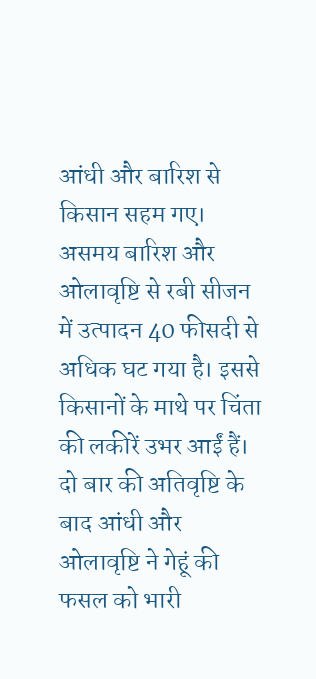आंधी और बारिश से किसान सहम गए। असमय बारिश और ओलावृष्टि से रबी सीजन में उत्पादन 40 फीसदी से अधिक घट गया है। इससे किसानों के माथे पर चिंता की लकीरें उभर आईं हैं। दो बार की अतिवृष्टि के बाद आंधी और ओलावृष्टि ने गेहूं की फसल को भारी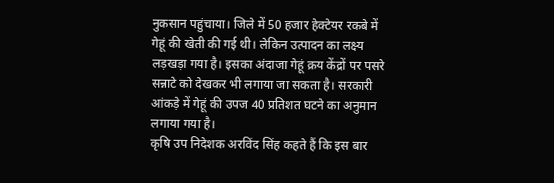नुकसान पहुंचाया। जिले में 50 हजार हेक्टेयर रकबे में गेहूं की खेती की गई थी। लेकिन उत्पादन का लक्ष्य लड़खड़ा गया है। इसका अंदाजा गेहूं क्रय केंद्रों पर पसरे सन्नाटे को देखकर भी लगाया जा सकता है। सरकारी आंकड़े में गेहूं की उपज 40 प्रतिशत घटने का अनुमान लगाया गया है।
कृषि उप निदेशक अरविंद सिंह कहते हैं कि इस बार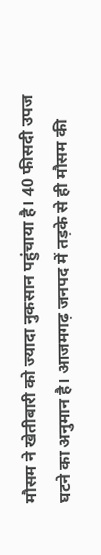मौसम ने खेतीबारी को ज्यादा नुकसान पहुंचाया है। 40 फीसदी उपज घटने का अनुमान है। आजमगढ़ जनपद में तड़के से ही मौसम की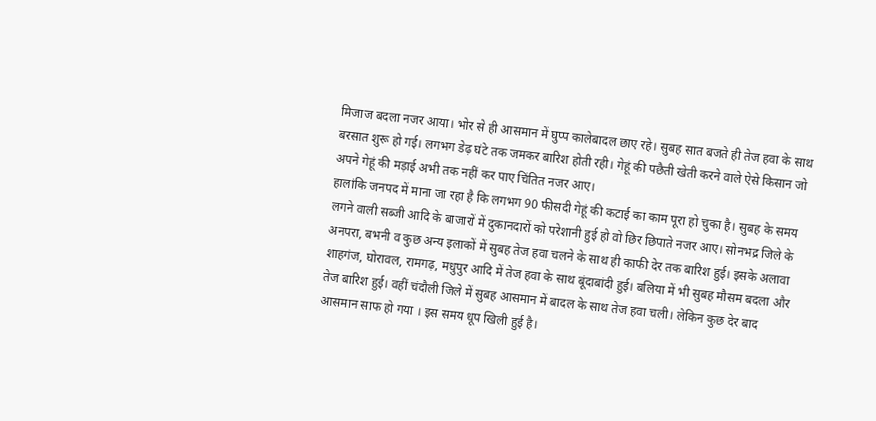मिजाज बदला नजर आया। भोर से ही आसमान में घुप्प कालेबादल छाए रहे। सुबह सात बजते ही तेज हवा के साथ बरसात शुरू हो गई। लगभग डेढ़ घंटे तक जमकर बारिश होती रही। गेहूं की पछैती खेती करने वाले ऐसे किसान जो अपने गेहूं की मड़ाई अभी तक नहीं कर पाए चिंतित नजर आए।
हालांकि जनपद में माना जा रहा है कि लगभग 90 फीसदी गेहूं की कटाई का काम पूरा हो चुका है। सुबह के समय लगने वाली सब्जी आदि के बाजारों में दुकानदारों को परेशानी हुई हो वो छिर छिपाते नजर आए। सोनभद्र जिले के अनपरा, बभनी व कुछ अन्य इलाकों में सुबह तेज हवा चलने के साथ ही काफी देर तक बारिश हुई। इसके अलावा शाहगंज, घोरावल, रामगढ़, मधुपुर आदि में तेज हवा के साथ बूंदाबांदी हुई। बलिया में भी सुबह मौसम बदला और तेज बारिश हुई। वहीं चंदौली जिले में सुबह आसमान में बादल के साथ तेज हवा चली। लेकिन कुछ देर बाद आसमान साफ हो गया । इस समय धूप खिली हुई है।